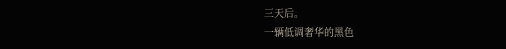三天后。
一辆低调奢华的黑色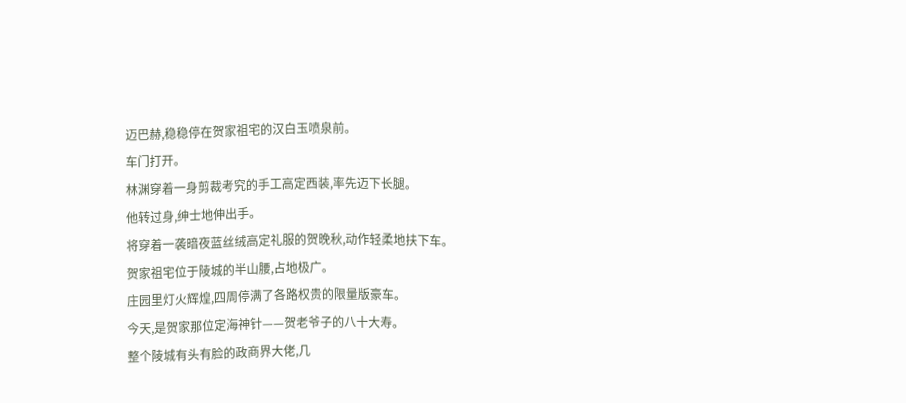迈巴赫,稳稳停在贺家祖宅的汉白玉喷泉前。
车门打开。
林渊穿着一身剪裁考究的手工高定西装,率先迈下长腿。
他转过身,绅士地伸出手。
将穿着一袭暗夜蓝丝绒高定礼服的贺晚秋,动作轻柔地扶下车。
贺家祖宅位于陵城的半山腰,占地极广。
庄园里灯火辉煌,四周停满了各路权贵的限量版豪车。
今天,是贺家那位定海神针——贺老爷子的八十大寿。
整个陵城有头有脸的政商界大佬,几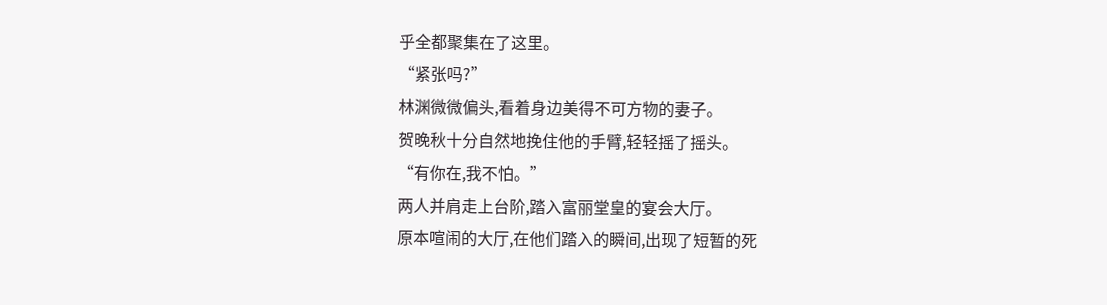乎全都聚集在了这里。
“紧张吗?”
林渊微微偏头,看着身边美得不可方物的妻子。
贺晚秋十分自然地挽住他的手臂,轻轻摇了摇头。
“有你在,我不怕。”
两人并肩走上台阶,踏入富丽堂皇的宴会大厅。
原本喧闹的大厅,在他们踏入的瞬间,出现了短暂的死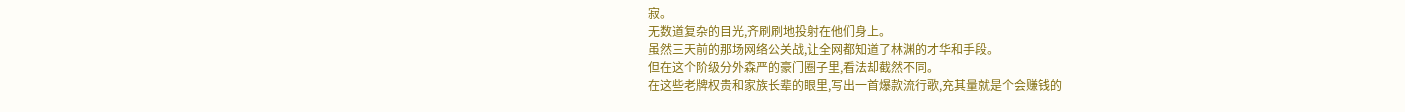寂。
无数道复杂的目光,齐刷刷地投射在他们身上。
虽然三天前的那场网络公关战,让全网都知道了林渊的才华和手段。
但在这个阶级分外森严的豪门圈子里,看法却截然不同。
在这些老牌权贵和家族长辈的眼里,写出一首爆款流行歌,充其量就是个会赚钱的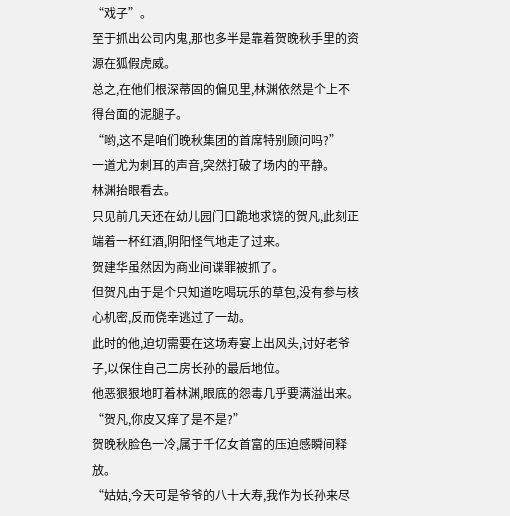“戏子”。
至于抓出公司内鬼,那也多半是靠着贺晚秋手里的资源在狐假虎威。
总之,在他们根深蒂固的偏见里,林渊依然是个上不得台面的泥腿子。
“哟,这不是咱们晚秋集团的首席特别顾问吗?”
一道尤为刺耳的声音,突然打破了场内的平静。
林渊抬眼看去。
只见前几天还在幼儿园门口跪地求饶的贺凡,此刻正端着一杯红酒,阴阳怪气地走了过来。
贺建华虽然因为商业间谍罪被抓了。
但贺凡由于是个只知道吃喝玩乐的草包,没有参与核心机密,反而侥幸逃过了一劫。
此时的他,迫切需要在这场寿宴上出风头,讨好老爷子,以保住自己二房长孙的最后地位。
他恶狠狠地盯着林渊,眼底的怨毒几乎要满溢出来。
“贺凡,你皮又痒了是不是?”
贺晚秋脸色一冷,属于千亿女首富的压迫感瞬间释放。
“姑姑,今天可是爷爷的八十大寿,我作为长孙来尽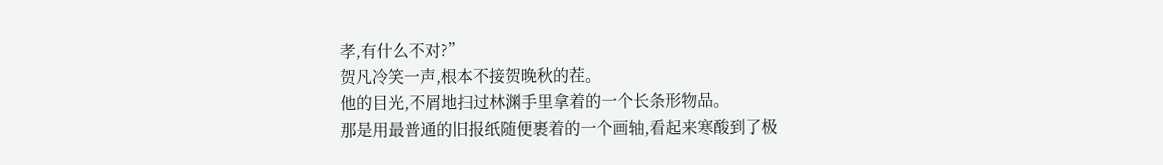孝,有什么不对?”
贺凡冷笑一声,根本不接贺晚秋的茬。
他的目光,不屑地扫过林渊手里拿着的一个长条形物品。
那是用最普通的旧报纸随便裹着的一个画轴,看起来寒酸到了极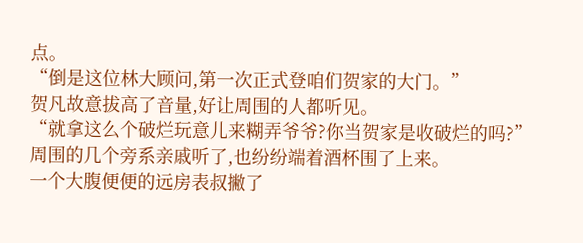点。
“倒是这位林大顾问,第一次正式登咱们贺家的大门。”
贺凡故意拔高了音量,好让周围的人都听见。
“就拿这么个破烂玩意儿来糊弄爷爷?你当贺家是收破烂的吗?”
周围的几个旁系亲戚听了,也纷纷端着酒杯围了上来。
一个大腹便便的远房表叔撇了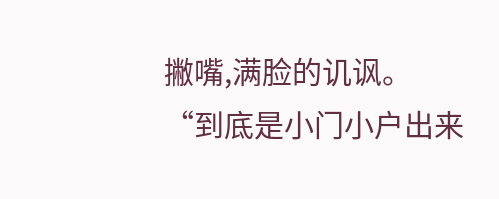撇嘴,满脸的讥讽。
“到底是小门小户出来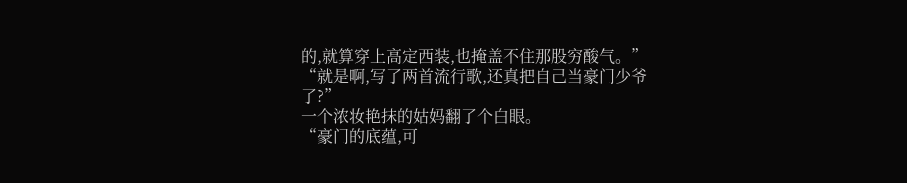的,就算穿上高定西装,也掩盖不住那股穷酸气。”
“就是啊,写了两首流行歌,还真把自己当豪门少爷了?”
一个浓妆艳抹的姑妈翻了个白眼。
“豪门的底蕴,可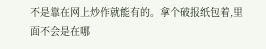不是靠在网上炒作就能有的。拿个破报纸包着,里面不会是在哪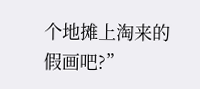个地摊上淘来的假画吧?”